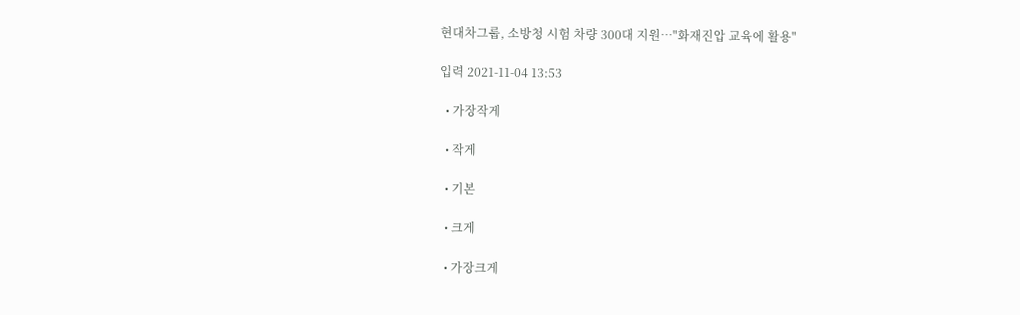현대차그룹, 소방청 시험 차량 300대 지원…"화재진압 교육에 활용"

입력 2021-11-04 13:53

  • 가장작게

  • 작게

  • 기본

  • 크게

  • 가장크게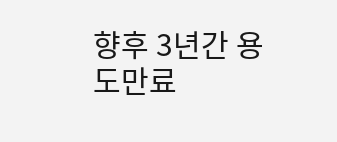향후 3년간 용도만료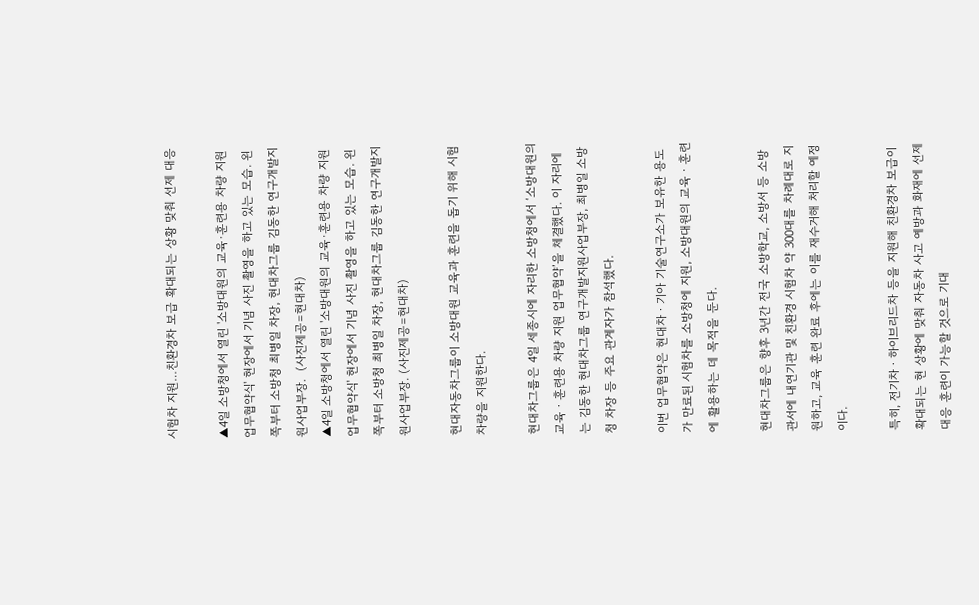시험차 지원…친환경차 보급 확대되는 상황 맞춰 선제 대응

▲4일 소방청에서 열린 '소방대원의 교육·훈련용 차량 지원 업무협약식' 현장에서 기념 사진 촬영을 하고 있는 모습. 왼쪽부터 소방청 최병일 차장, 현대차그룹 김동한 연구개발지원사업부장.  (사진제공=현대차)
▲4일 소방청에서 열린 '소방대원의 교육·훈련용 차량 지원 업무협약식' 현장에서 기념 사진 촬영을 하고 있는 모습. 왼쪽부터 소방청 최병일 차장, 현대차그룹 김동한 연구개발지원사업부장. (사진제공=현대차)

현대자동차그룹이 소방대원 교육과 훈련을 돕기 위해 시험 차량을 지원한다.

현대차그룹은 4일 세종시에 자리한 소방청에서 ‘소방대원의 교육ㆍ훈련용 차량 지원 업무협약’을 체결했다. 이 자리에는 김동한 현대차그룹 연구개발지원사업부장, 최병일 소방청 차장 등 주요 관계자가 참석했다.

이번 업무협약은 현대차ㆍ기아 기술연구소가 보유한 용도가 만료된 시험차를 소방청에 지원, 소방대원의 교육ㆍ훈련에 활용하는 데 목적을 둔다.

현대차그룹은 향후 3년간 전국 소방학교, 소방서 등 소방관서에 내연기관 및 친환경 시험차 약 300대를 차례대로 지원하고, 교육 훈련 완료 후에는 이를 재수거해 처리할 예정이다.

특히, 전기차ㆍ하이브리드차 등을 지원해 친환경차 보급이 확대되는 현 상황에 맞춰 자동차 사고 예방과 화재에 선제 대응 훈련이 가능할 것으로 기대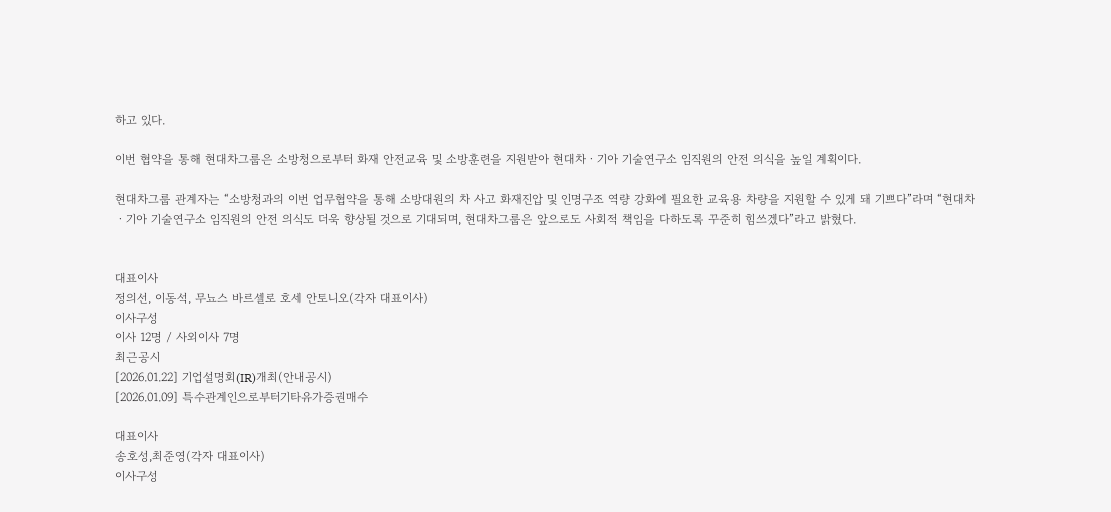하고 있다.

이번 협약을 통해 현대차그룹은 소방청으로부터 화재 안전교육 및 소방훈련을 지원받아 현대차ㆍ기아 기술연구소 임직원의 안전 의식을 높일 계획이다.

현대차그룹 관계자는 “소방청과의 이번 업무협약을 통해 소방대원의 차 사고 화재진압 및 인명구조 역량 강화에 필요한 교육용 차량을 지원할 수 있게 돼 기쁘다”라며 “현대차ㆍ기아 기술연구소 임직원의 안전 의식도 더욱 향상될 것으로 기대되며, 현대차그룹은 앞으로도 사회적 책임을 다하도록 꾸준히 힘쓰겠다”라고 밝혔다.


대표이사
정의선, 이동석, 무뇨스 바르셀로 호세 안토니오(각자 대표이사)
이사구성
이사 12명 / 사외이사 7명
최근공시
[2026.01.22] 기업설명회(IR)개최(안내공시)
[2026.01.09] 특수관계인으로부터기타유가증권매수

대표이사
송호성,최준영(각자 대표이사)
이사구성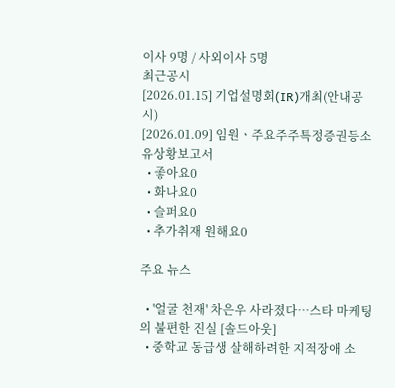이사 9명 / 사외이사 5명
최근공시
[2026.01.15] 기업설명회(IR)개최(안내공시)
[2026.01.09] 임원ㆍ주요주주특정증권등소유상황보고서
  • 좋아요0
  • 화나요0
  • 슬퍼요0
  • 추가취재 원해요0

주요 뉴스

  • '얼굴 천재' 차은우 사라졌다⋯스타 마케팅의 불편한 진실 [솔드아웃]
  • 중학교 동급생 살해하려한 지적장애 소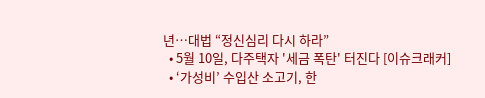년…대법 “정신심리 다시 하라”
  • 5월 10일, 다주택자 '세금 폭탄' 터진다 [이슈크래커]
  • ‘가성비’ 수입산 소고기, 한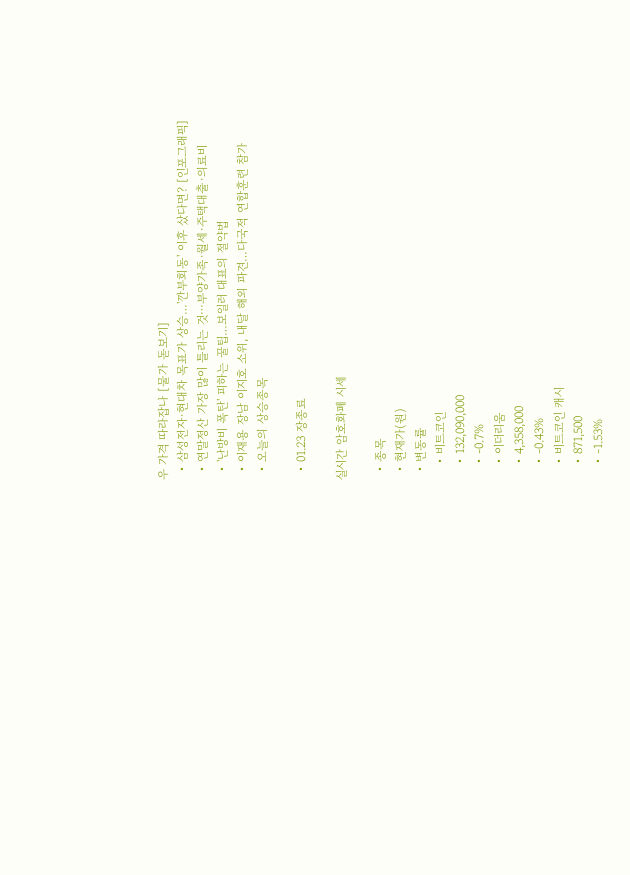우 가격 따라잡나 [물가 돋보기]
  • 삼성전자·현대차 목표가 상승…'깐부회동' 이후 샀다면? [인포그래픽]
  • 연말정산 가장 많이 틀리는 것⋯부양가족·월세·주택대출·의료비
  • '난방비 폭탄' 피하는 꿀팁…보일러 대표의 절약법
  • 이재용 장남 이지호 소위, 내달 해외 파견…다국적 연합훈련 참가
  • 오늘의 상승종목

  • 01.23 장종료

실시간 암호화폐 시세

  • 종목
  • 현재가(원)
  • 변동률
    • 비트코인
    • 132,090,000
    • -0.7%
    • 이더리움
    • 4,358,000
    • -0.43%
    • 비트코인 캐시
    • 871,500
    • -1.53%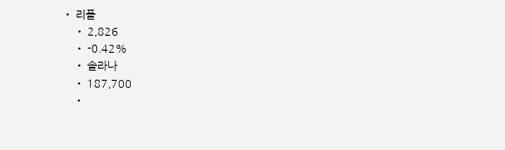• 리플
    • 2,826
    • -0.42%
    • 솔라나
    • 187,700
    •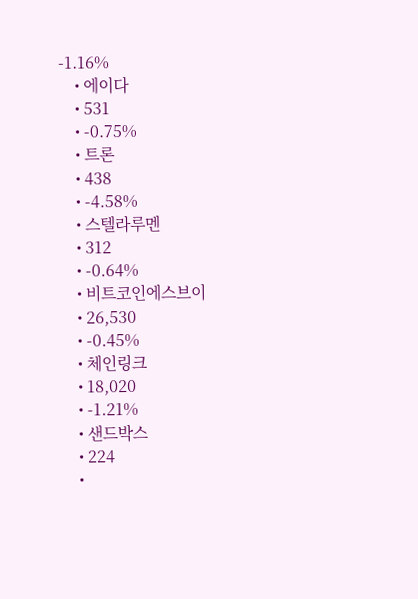-1.16%
    • 에이다
    • 531
    • -0.75%
    • 트론
    • 438
    • -4.58%
    • 스텔라루멘
    • 312
    • -0.64%
    • 비트코인에스브이
    • 26,530
    • -0.45%
    • 체인링크
    • 18,020
    • -1.21%
    • 샌드박스
    • 224
    •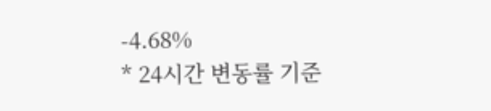-4.68%
* 24시간 변동률 기준